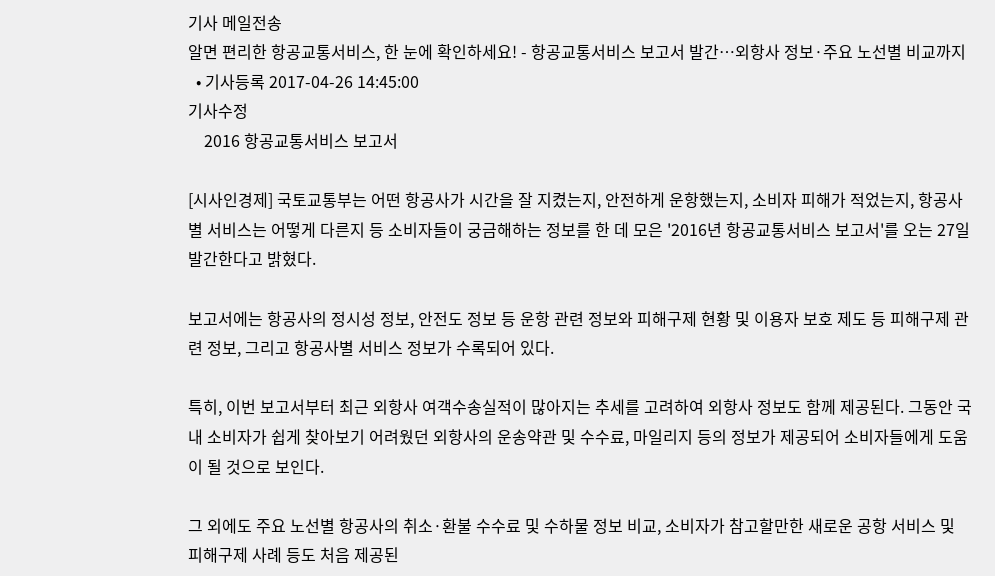기사 메일전송
알면 편리한 항공교통서비스, 한 눈에 확인하세요! - 항공교통서비스 보고서 발간…외항사 정보·주요 노선별 비교까지
  • 기사등록 2017-04-26 14:45:00
기사수정
    2016 항공교통서비스 보고서

[시사인경제] 국토교통부는 어떤 항공사가 시간을 잘 지켰는지, 안전하게 운항했는지, 소비자 피해가 적었는지, 항공사별 서비스는 어떻게 다른지 등 소비자들이 궁금해하는 정보를 한 데 모은 '2016년 항공교통서비스 보고서'를 오는 27일 발간한다고 밝혔다.

보고서에는 항공사의 정시성 정보, 안전도 정보 등 운항 관련 정보와 피해구제 현황 및 이용자 보호 제도 등 피해구제 관련 정보, 그리고 항공사별 서비스 정보가 수록되어 있다.

특히, 이번 보고서부터 최근 외항사 여객수송실적이 많아지는 추세를 고려하여 외항사 정보도 함께 제공된다. 그동안 국내 소비자가 쉽게 찾아보기 어려웠던 외항사의 운송약관 및 수수료, 마일리지 등의 정보가 제공되어 소비자들에게 도움이 될 것으로 보인다.

그 외에도 주요 노선별 항공사의 취소·환불 수수료 및 수하물 정보 비교, 소비자가 참고할만한 새로운 공항 서비스 및 피해구제 사례 등도 처음 제공된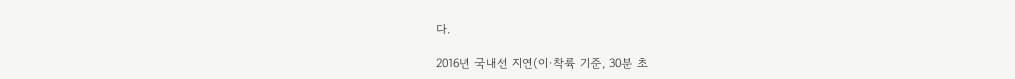다.

2016년 국내선 지연(이·착륙 기준, 30분 초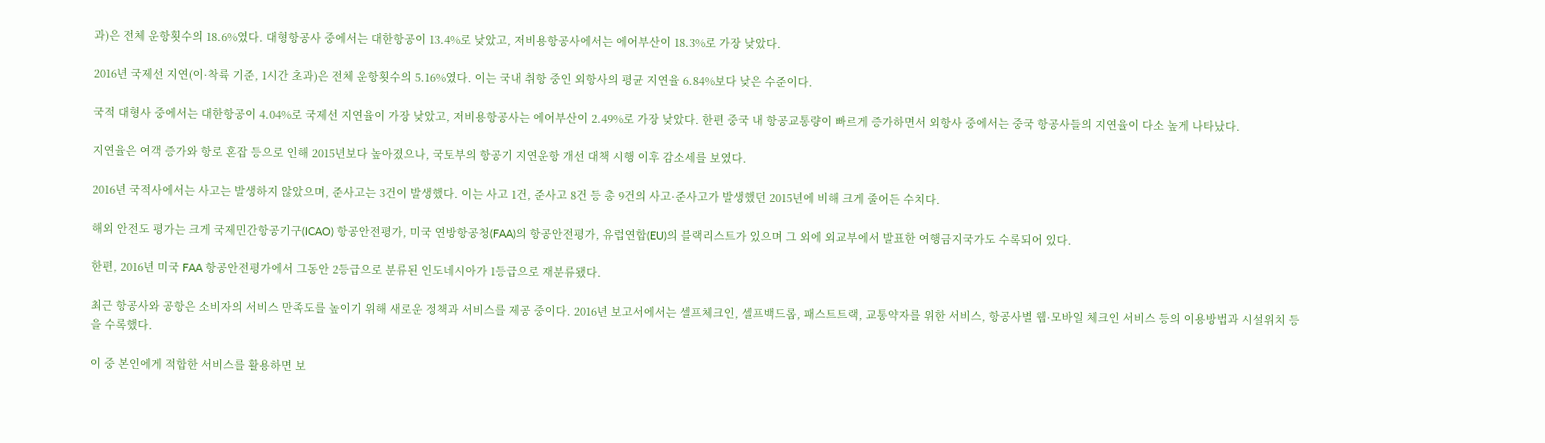과)은 전체 운항횟수의 18.6%였다. 대형항공사 중에서는 대한항공이 13.4%로 낮았고, 저비용항공사에서는 에어부산이 18.3%로 가장 낮았다.

2016년 국제선 지연(이·착륙 기준, 1시간 초과)은 전체 운항횟수의 5.16%였다. 이는 국내 취항 중인 외항사의 평균 지연율 6.84%보다 낮은 수준이다.

국적 대형사 중에서는 대한항공이 4.04%로 국제선 지연율이 가장 낮았고, 저비용항공사는 에어부산이 2.49%로 가장 낮았다. 한편 중국 내 항공교통량이 빠르게 증가하면서 외항사 중에서는 중국 항공사들의 지연율이 다소 높게 나타났다.

지연율은 여객 증가와 항로 혼잡 등으로 인해 2015년보다 높아졌으나, 국토부의 항공기 지연운항 개선 대책 시행 이후 감소세를 보였다.

2016년 국적사에서는 사고는 발생하지 않았으며, 준사고는 3건이 발생했다. 이는 사고 1건, 준사고 8건 등 총 9건의 사고·준사고가 발생했던 2015년에 비해 크게 줄어든 수치다.

해외 안전도 평가는 크게 국제민간항공기구(ICAO) 항공안전평가, 미국 연방항공청(FAA)의 항공안전평가, 유럽연합(EU)의 블랙리스트가 있으며 그 외에 외교부에서 발표한 여행금지국가도 수록되어 있다.

한편, 2016년 미국 FAA 항공안전평가에서 그동안 2등급으로 분류된 인도네시아가 1등급으로 재분류됐다.

최근 항공사와 공항은 소비자의 서비스 만족도를 높이기 위해 새로운 정책과 서비스를 제공 중이다. 2016년 보고서에서는 셀프체크인, 셀프백드롭, 패스트트랙, 교통약자를 위한 서비스, 항공사별 웹·모바일 체크인 서비스 등의 이용방법과 시설위치 등을 수록했다.

이 중 본인에게 적합한 서비스를 활용하면 보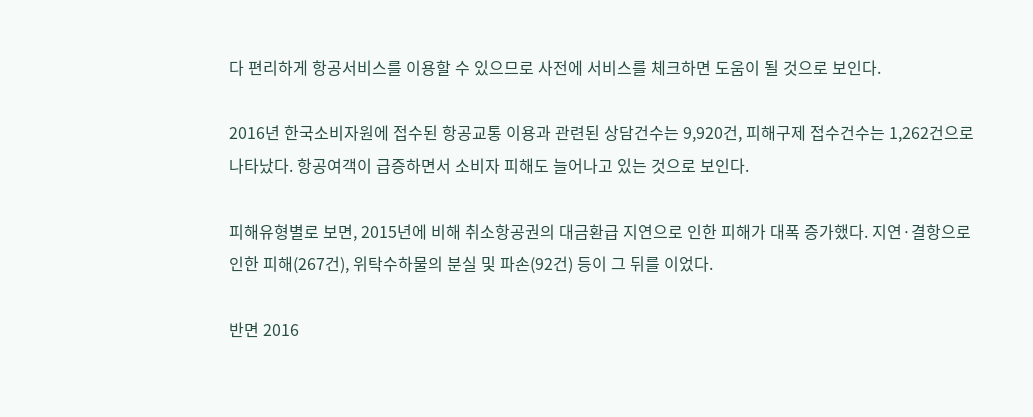다 편리하게 항공서비스를 이용할 수 있으므로 사전에 서비스를 체크하면 도움이 될 것으로 보인다.

2016년 한국소비자원에 접수된 항공교통 이용과 관련된 상담건수는 9,920건, 피해구제 접수건수는 1,262건으로 나타났다. 항공여객이 급증하면서 소비자 피해도 늘어나고 있는 것으로 보인다.

피해유형별로 보면, 2015년에 비해 취소항공권의 대금환급 지연으로 인한 피해가 대폭 증가했다. 지연·결항으로 인한 피해(267건), 위탁수하물의 분실 및 파손(92건) 등이 그 뒤를 이었다.

반면 2016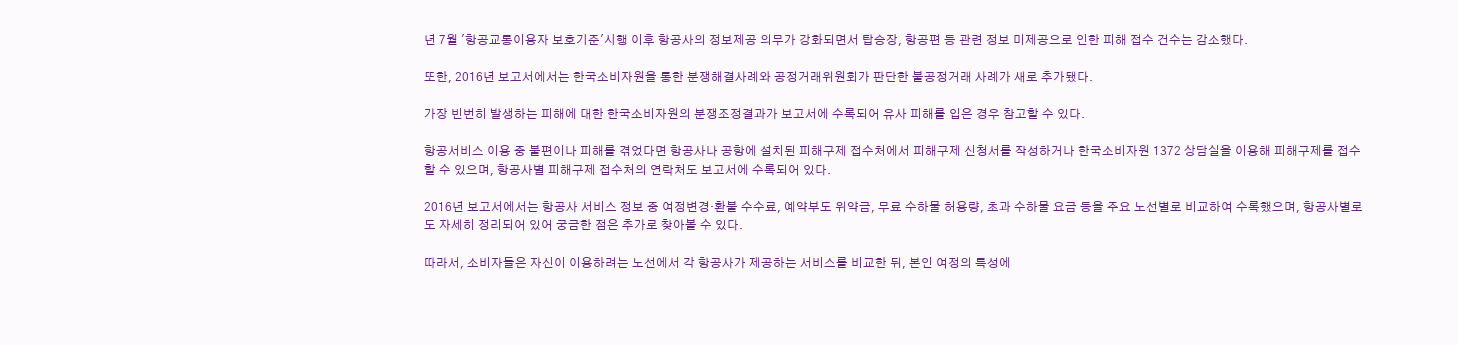년 7월 '항공교통이용자 보호기준'시행 이후 항공사의 정보제공 의무가 강화되면서 탑승장, 항공편 등 관련 정보 미제공으로 인한 피해 접수 건수는 감소했다.

또한, 2016년 보고서에서는 한국소비자원을 통한 분쟁해결사례와 공정거래위원회가 판단한 불공정거래 사례가 새로 추가됐다.

가장 빈번히 발생하는 피해에 대한 한국소비자원의 분쟁조정결과가 보고서에 수록되어 유사 피해를 입은 경우 참고할 수 있다.

항공서비스 이용 중 불편이나 피해를 겪었다면 항공사나 공항에 설치된 피해구제 접수처에서 피해구제 신청서를 작성하거나 한국소비자원 1372 상담실을 이용해 피해구제를 접수할 수 있으며, 항공사별 피해구제 접수처의 연락처도 보고서에 수록되어 있다.

2016년 보고서에서는 항공사 서비스 정보 중 여정변경·환불 수수료, 예약부도 위약금, 무료 수하물 허용량, 초과 수하물 요금 등을 주요 노선별로 비교하여 수록했으며, 항공사별로도 자세히 정리되어 있어 궁금한 점은 추가로 찾아볼 수 있다.

따라서, 소비자들은 자신이 이용하려는 노선에서 각 항공사가 제공하는 서비스를 비교한 뒤, 본인 여정의 특성에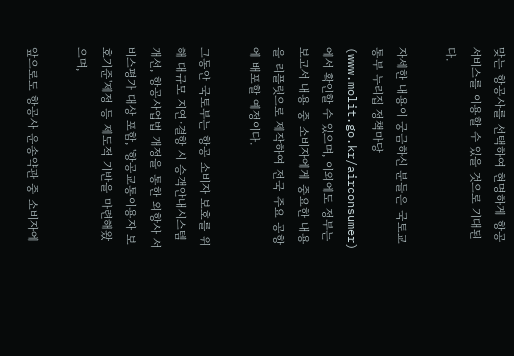맞는 항공사를 선택하여 현명하게 항공 서비스를 이용할 수 있을 것으로 기대된다.

자세한 내용이 궁금하신 분들은 국토교통부 누리집 정책마당(www.molit.go.kr/airconsumer)에서 확인할 수 있으며, 이외에도 정부는 보고서 내용 중 소비자에게 중요한 내용을 리플릿으로 제작하여 전국 주요 공항에 배포할 예정이다.

그동안 국토부는 항공 소비자 보호를 위해 대규모 지연·결항 시 승객안내시스템 개선, 항공사업법 개정을 통한 외항사 서비스평가 대상 포함, '항공교통이용자 보호기준'제정 등 제도적 기반을 마련해왔으며,

앞으로도 항공사 운송약관 중 소비자에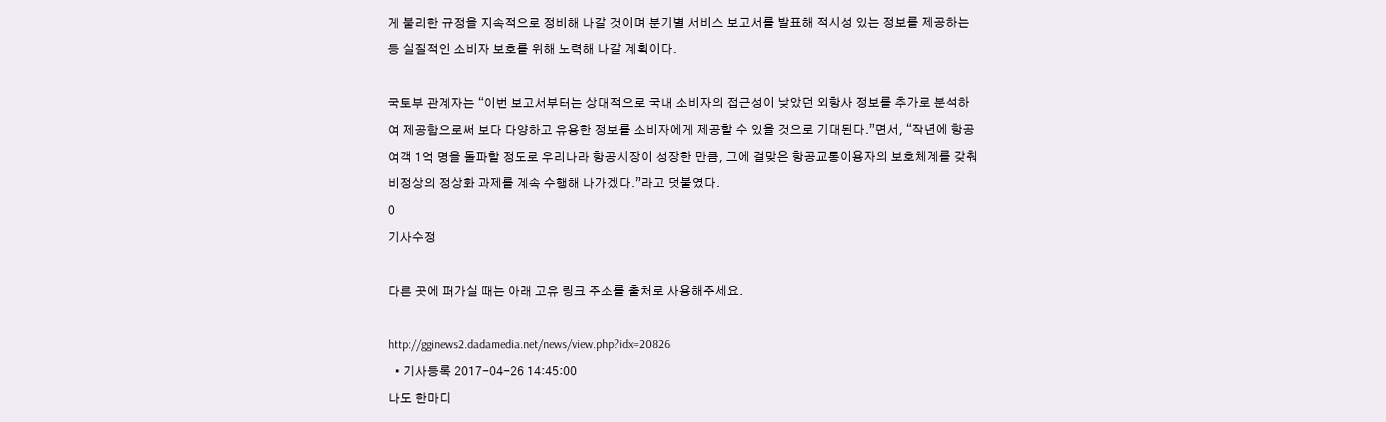게 불리한 규정을 지속적으로 정비해 나갈 것이며 분기별 서비스 보고서를 발표해 적시성 있는 정보를 제공하는 등 실질적인 소비자 보호를 위해 노력해 나갈 계획이다.

국토부 관계자는 “이번 보고서부터는 상대적으로 국내 소비자의 접근성이 낮았던 외항사 정보를 추가로 분석하여 제공함으로써 보다 다양하고 유용한 정보를 소비자에게 제공할 수 있을 것으로 기대된다.”면서, “작년에 항공여객 1억 명을 돌파할 정도로 우리나라 항공시장이 성장한 만큼, 그에 걸맞은 항공교통이용자의 보호체계를 갖춰 비정상의 정상화 과제를 계속 수행해 나가겠다.”라고 덧붙였다.
0
기사수정

다른 곳에 퍼가실 때는 아래 고유 링크 주소를 출처로 사용해주세요.

http://gginews2.dadamedia.net/news/view.php?idx=20826
  • 기사등록 2017-04-26 14:45:00
나도 한마디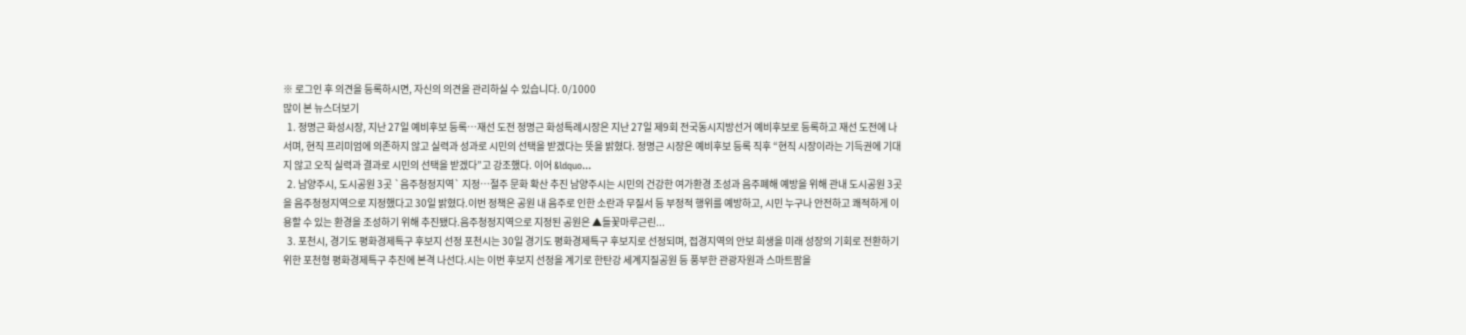※ 로그인 후 의견을 등록하시면, 자신의 의견을 관리하실 수 있습니다. 0/1000
많이 본 뉴스더보기
  1. 정명근 화성시장, 지난 27일 예비후보 등록…재선 도전 정명근 화성특례시장은 지난 27일 제9회 전국동시지방선거 예비후보로 등록하고 재선 도전에 나서며, 현직 프리미엄에 의존하지 않고 실력과 성과로 시민의 선택을 받겠다는 뜻을 밝혔다. 정명근 시장은 예비후보 등록 직후 “현직 시장이라는 기득권에 기대지 않고 오직 실력과 결과로 시민의 선택을 받겠다”고 강조했다. 이어 &ldquo...
  2. 남양주시, 도시공원 3곳 `음주청정지역` 지정…절주 문화 확산 추진 남양주시는 시민의 건강한 여가환경 조성과 음주폐해 예방을 위해 관내 도시공원 3곳을 음주청정지역으로 지정했다고 30일 밝혔다.이번 정책은 공원 내 음주로 인한 소란과 무질서 등 부정적 행위를 예방하고, 시민 누구나 안전하고 쾌적하게 이용할 수 있는 환경을 조성하기 위해 추진됐다.음주청정지역으로 지정된 공원은 ▲들꽃마루근린...
  3. 포천시, 경기도 평화경제특구 후보지 선정 포천시는 30일 경기도 평화경제특구 후보지로 선정되며, 접경지역의 안보 희생을 미래 성장의 기회로 전환하기 위한 포천형 평화경제특구 추진에 본격 나선다.시는 이번 후보지 선정을 계기로 한탄강 세계지질공원 등 풍부한 관광자원과 스마트팜을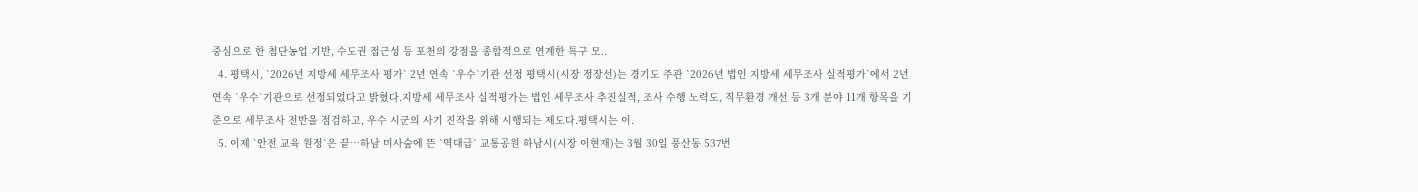중심으로 한 첨단농업 기반, 수도권 접근성 등 포천의 강점을 종합적으로 연계한 특구 모..
  4. 평택시, `2026년 지방세 세무조사 평가` 2년 연속 `우수`기관 선정 평택시(시장 정장선)는 경기도 주관 `2026년 법인 지방세 세무조사 실적평가`에서 2년 연속 `우수`기관으로 선정되었다고 밝혔다.지방세 세무조사 실적평가는 법인 세무조사 추진실적, 조사 수행 노력도, 직무환경 개선 등 3개 분야 11개 항목을 기준으로 세무조사 전반을 점검하고, 우수 시군의 사기 진작을 위해 시행되는 제도다.평택시는 이.
  5. 이제 `안전 교육 원정`은 끝…하남 미사숲에 뜬 `역대급` 교통공원 하남시(시장 이현재)는 3월 30일 풍산동 537번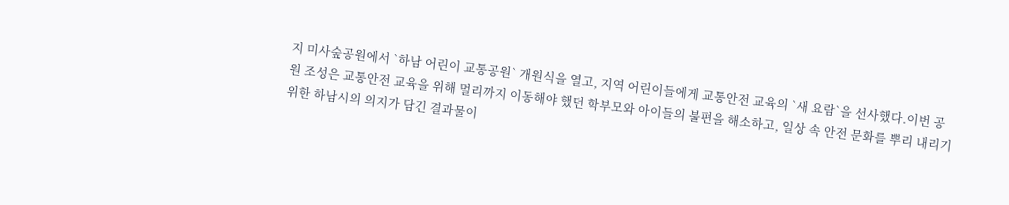지 미사숲공원에서 `하남 어린이 교통공원` 개원식을 열고, 지역 어린이들에게 교통안전 교육의 `새 요람`을 선사했다.이번 공원 조성은 교통안전 교육을 위해 멀리까지 이동해야 했던 학부모와 아이들의 불편을 해소하고, 일상 속 안전 문화를 뿌리 내리기 위한 하남시의 의지가 담긴 결과물이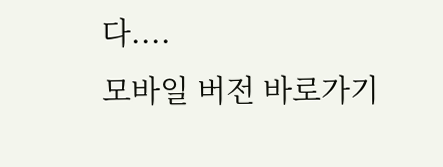다....
모바일 버전 바로가기